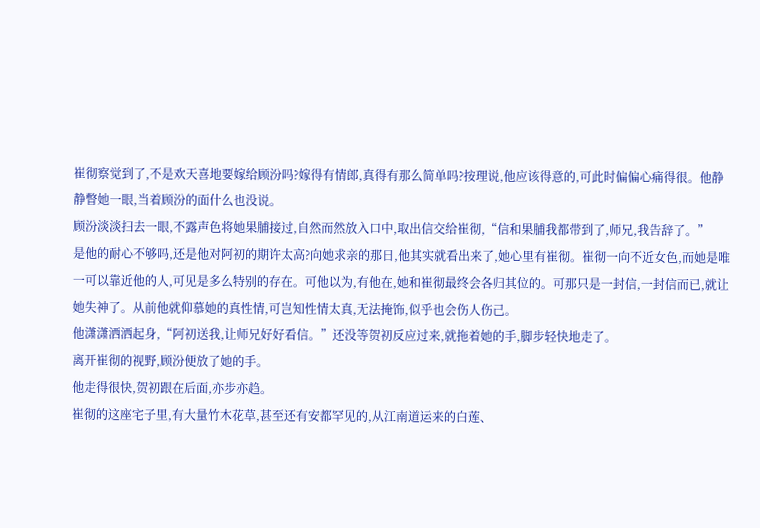崔彻察觉到了,不是欢天喜地要嫁给顾汾吗?嫁得有情郎,真得有那么简单吗?按理说,他应该得意的,可此时偏偏心痛得很。他静静瞥她一眼,当着顾汾的面什么也没说。
顾汾淡淡扫去一眼,不露声色将她果脯接过,自然而然放入口中,取出信交给崔彻,“信和果脯我都带到了,师兄,我告辞了。”
是他的耐心不够吗,还是他对阿初的期许太高?向她求亲的那日,他其实就看出来了,她心里有崔彻。崔彻一向不近女色,而她是唯一可以靠近他的人,可见是多么特别的存在。可他以为,有他在,她和崔彻最终会各归其位的。可那只是一封信,一封信而已,就让她失神了。从前他就仰慕她的真性情,可岂知性情太真,无法掩饰,似乎也会伤人伤己。
他潇潇洒洒起身,“阿初送我,让师兄好好看信。”还没等贺初反应过来,就拖着她的手,脚步轻快地走了。
离开崔彻的视野,顾汾便放了她的手。
他走得很快,贺初跟在后面,亦步亦趋。
崔彻的这座宅子里,有大量竹木花草,甚至还有安都罕见的,从江南道运来的白莲、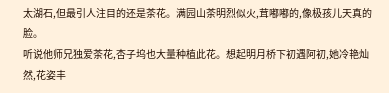太湖石,但最引人注目的还是茶花。满园山茶明烈似火,茸嘟嘟的,像极孩儿天真的脸。
听说他师兄独爱茶花,杏子坞也大量种植此花。想起明月桥下初遇阿初,她冷艳灿然,花姿丰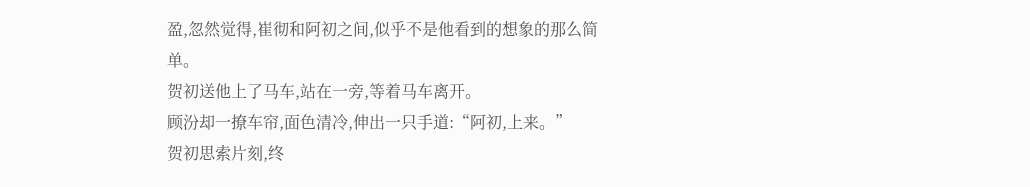盈,忽然觉得,崔彻和阿初之间,似乎不是他看到的想象的那么简单。
贺初送他上了马车,站在一旁,等着马车离开。
顾汾却一撩车帘,面色清冷,伸出一只手道:“阿初,上来。”
贺初思索片刻,终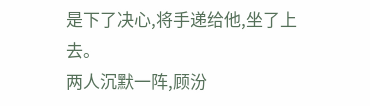是下了决心,将手递给他,坐了上去。
两人沉默一阵,顾汾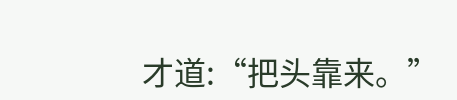才道:“把头靠来。”